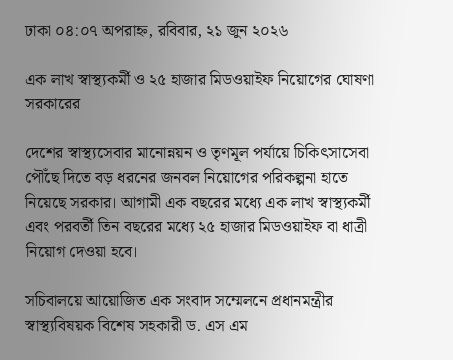ঢাকা ০৪:০৭ অপরাহ্ন, রবিবার, ২১ জুন ২০২৬

এক লাখ স্বাস্থ্যকর্মী ও ২৫ হাজার মিডওয়াইফ নিয়োগের ঘোষণা সরকারের

দেশের স্বাস্থ্যসেবার মানোন্নয়ন ও তৃণমূল পর্যায়ে চিকিৎসাসেবা পৌঁছে দিতে বড় ধরনের জনবল নিয়োগের পরিকল্পনা হাতে নিয়েছে সরকার। আগামী এক বছরের মধ্যে এক লাখ স্বাস্থ্যকর্মী এবং পরবর্তী তিন বছরের মধ্যে ২৫ হাজার মিডওয়াইফ বা ধাত্রী নিয়োগ দেওয়া হবে।

সচিবালয়ে আয়োজিত এক সংবাদ সম্মেলনে প্রধানমন্ত্রীর স্বাস্থ্যবিষয়ক বিশেষ সহকারী ড. এস এম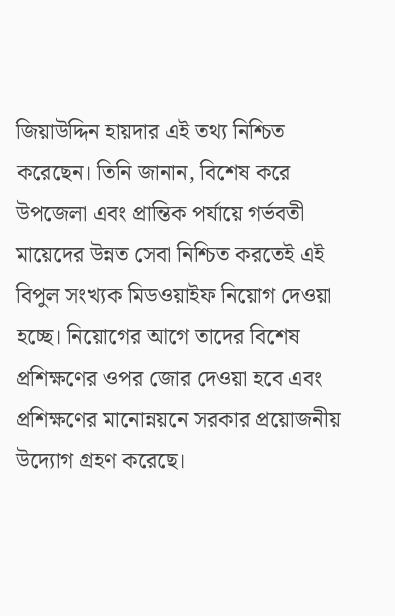জিয়াউদ্দিন হায়দার এই তথ্য নিশ্চিত করেছেন। তিনি জানান, বিশেষ করে উপজেলা এবং প্রান্তিক পর্যায়ে গর্ভবতী মায়েদের উন্নত সেবা নিশ্চিত করতেই এই বিপুল সংখ্যক মিডওয়াইফ নিয়োগ দেওয়া হচ্ছে। নিয়োগের আগে তাদের বিশেষ প্রশিক্ষণের ওপর জোর দেওয়া হবে এবং প্রশিক্ষণের মানোন্নয়নে সরকার প্রয়োজনীয় উদ্যোগ গ্রহণ করেছে।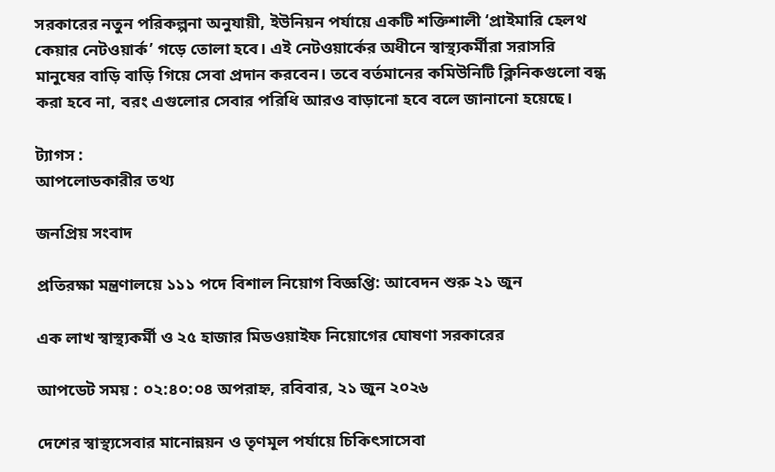সরকারের নতুন পরিকল্পনা অনুযায়ী, ইউনিয়ন পর্যায়ে একটি শক্তিশালী ‘প্রাইমারি হেলথ কেয়ার নেটওয়ার্ক’ গড়ে তোলা হবে। এই নেটওয়ার্কের অধীনে স্বাস্থ্যকর্মীরা সরাসরি মানুষের বাড়ি বাড়ি গিয়ে সেবা প্রদান করবেন। তবে বর্তমানের কমিউনিটি ক্লিনিকগুলো বন্ধ করা হবে না, বরং এগুলোর সেবার পরিধি আরও বাড়ানো হবে বলে জানানো হয়েছে।

ট্যাগস :
আপলোডকারীর তথ্য

জনপ্রিয় সংবাদ

প্রতিরক্ষা মন্ত্রণালয়ে ১১১ পদে বিশাল নিয়োগ বিজ্ঞপ্তি: আবেদন শুরু ২১ জুন

এক লাখ স্বাস্থ্যকর্মী ও ২৫ হাজার মিডওয়াইফ নিয়োগের ঘোষণা সরকারের

আপডেট সময় : ০২:৪০:০৪ অপরাহ্ন, রবিবার, ২১ জুন ২০২৬

দেশের স্বাস্থ্যসেবার মানোন্নয়ন ও তৃণমূল পর্যায়ে চিকিৎসাসেবা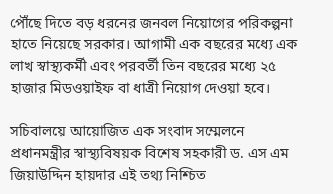পৌঁছে দিতে বড় ধরনের জনবল নিয়োগের পরিকল্পনা হাতে নিয়েছে সরকার। আগামী এক বছরের মধ্যে এক লাখ স্বাস্থ্যকর্মী এবং পরবর্তী তিন বছরের মধ্যে ২৫ হাজার মিডওয়াইফ বা ধাত্রী নিয়োগ দেওয়া হবে।

সচিবালয়ে আয়োজিত এক সংবাদ সম্মেলনে প্রধানমন্ত্রীর স্বাস্থ্যবিষয়ক বিশেষ সহকারী ড. এস এম জিয়াউদ্দিন হায়দার এই তথ্য নিশ্চিত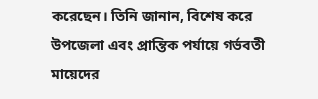করেছেন। তিনি জানান, বিশেষ করে উপজেলা এবং প্রান্তিক পর্যায়ে গর্ভবতী মায়েদের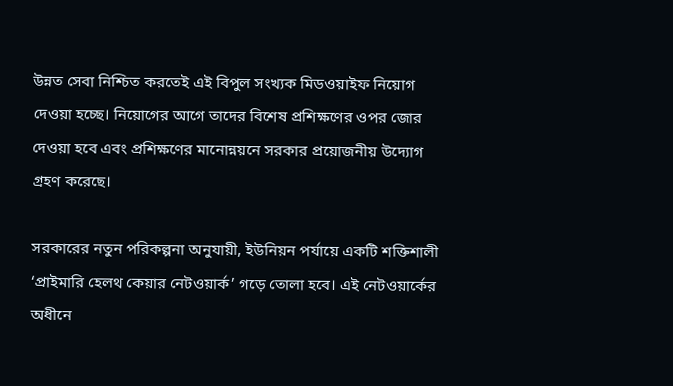উন্নত সেবা নিশ্চিত করতেই এই বিপুল সংখ্যক মিডওয়াইফ নিয়োগ দেওয়া হচ্ছে। নিয়োগের আগে তাদের বিশেষ প্রশিক্ষণের ওপর জোর দেওয়া হবে এবং প্রশিক্ষণের মানোন্নয়নে সরকার প্রয়োজনীয় উদ্যোগ গ্রহণ করেছে।

সরকারের নতুন পরিকল্পনা অনুযায়ী, ইউনিয়ন পর্যায়ে একটি শক্তিশালী ‘প্রাইমারি হেলথ কেয়ার নেটওয়ার্ক’ গড়ে তোলা হবে। এই নেটওয়ার্কের অধীনে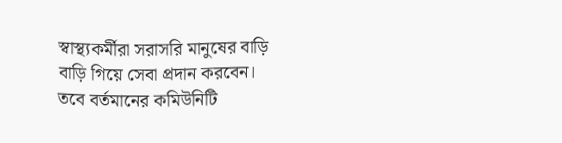স্বাস্থ্যকর্মীরা সরাসরি মানুষের বাড়ি বাড়ি গিয়ে সেবা প্রদান করবেন। তবে বর্তমানের কমিউনিটি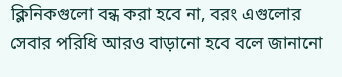ক্লিনিকগুলো বন্ধ করা হবে না, বরং এগুলোর সেবার পরিধি আরও বাড়ানো হবে বলে জানানো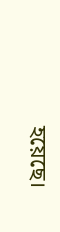হয়েছে।